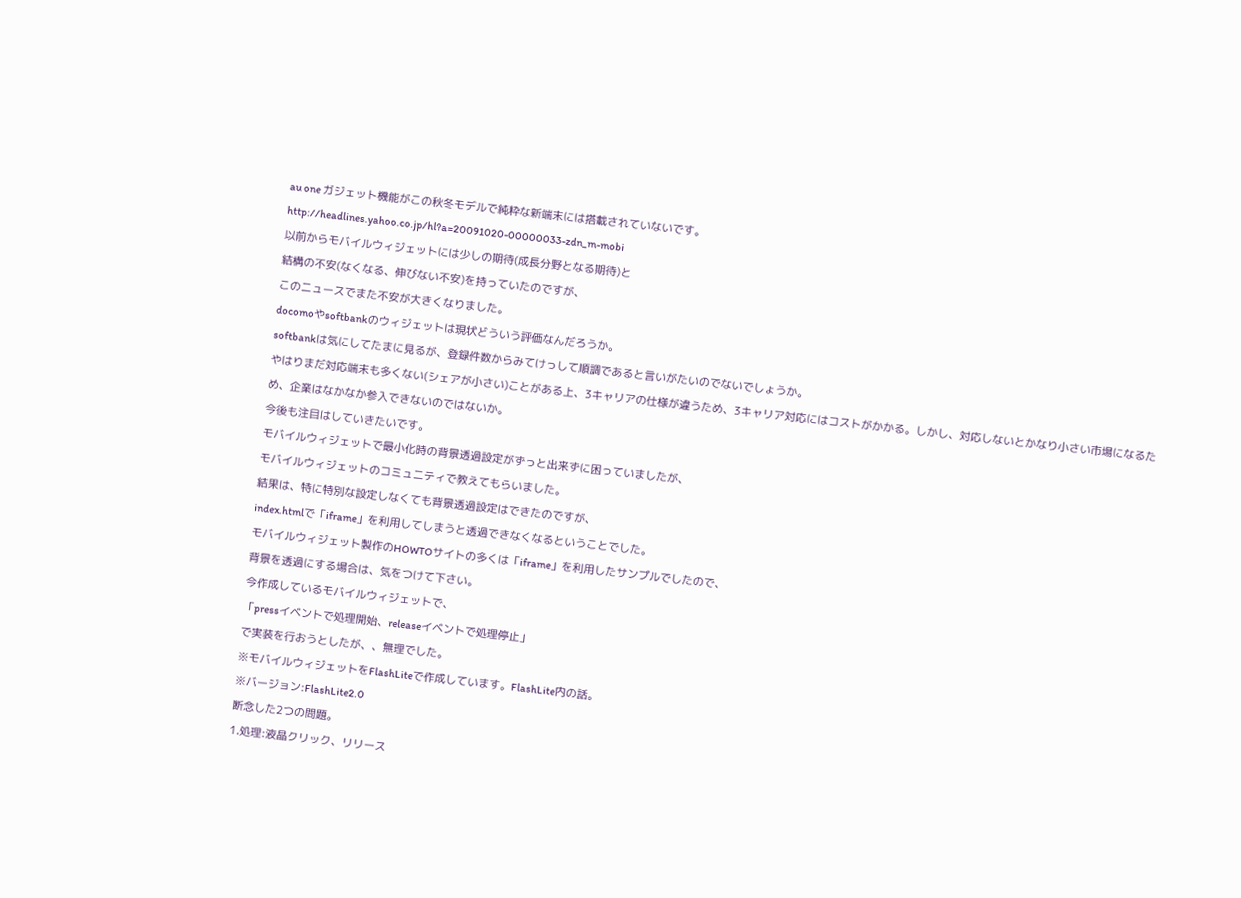au one ガジェット機能がこの秋冬モデルで純粋な新端末には搭載されていないです。
http://headlines.yahoo.co.jp/hl?a=20091020-00000033-zdn_m-mobi
以前からモバイルウィジェットには少しの期待(成長分野となる期待)と
結構の不安(なくなる、伸びない不安)を持っていたのですが、
このニュースでまた不安が大きくなりました。
docomoやsoftbankのウィジェットは現状どういう評価なんだろうか。
softbankは気にしてたまに見るが、登録件数からみてけっして順調であると言いがたいのでないでしょうか。
やはりまだ対応端末も多くない(シェアが小さい)ことがある上、3キャリアの仕様が違うため、3キャリア対応にはコストがかかる。しかし、対応しないとかなり小さい市場になるため、企業はなかなか参入できないのではないか。
今後も注目はしていきたいです。
モバイルウィジェットで最小化時の背景透過設定がずっと出来ずに困っていましたが、
モバイルウィジェットのコミュニティで教えてもらいました。
結果は、特に特別な設定しなくても背景透過設定はできたのですが、
index.htmlで「iframe」を利用してしまうと透過できなくなるということでした。
モバイルウィジェット製作のHOWTOサイトの多くは「iframe」を利用したサンプルでしたので、
背景を透過にする場合は、気をつけて下さい。
今作成しているモバイルウィジェットで、
「pressイベントで処理開始、releaseイベントで処理停止」
で実装を行おうとしたが、、無理でした。
※モバイルウィジェットをFlashLiteで作成しています。FlashLite内の話。
※バージョン:FlashLite2.0
断念した2つの問題。
1.処理:液晶クリック、リリース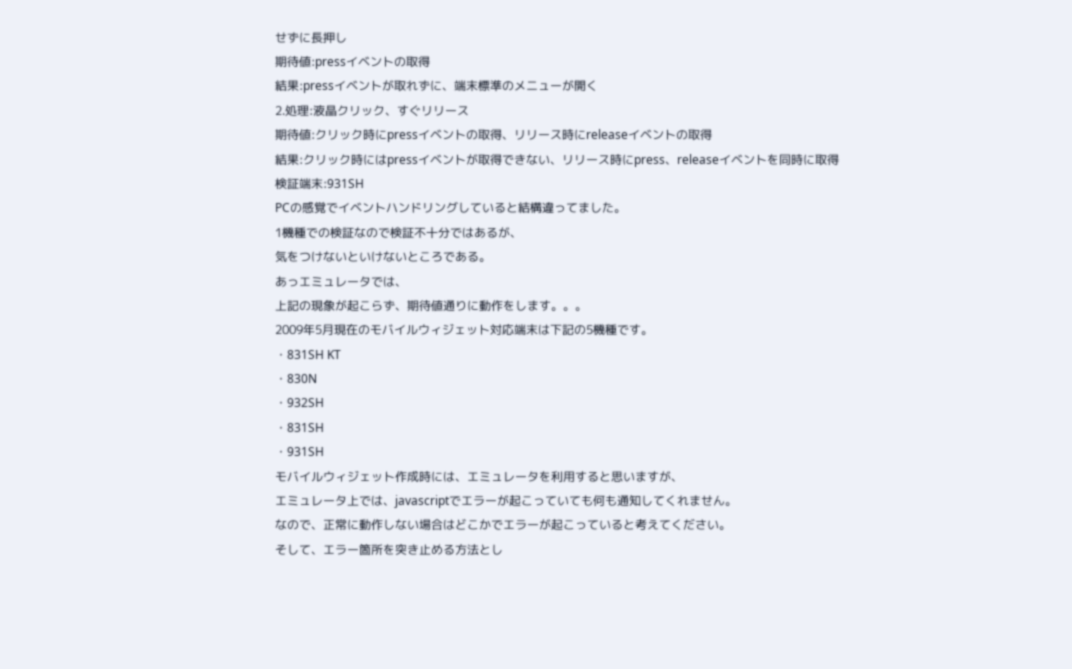せずに長押し
期待値:pressイベントの取得
結果:pressイベントが取れずに、端末標準のメニューが開く
2.処理:液晶クリック、すぐリリース
期待値:クリック時にpressイベントの取得、リリース時にreleaseイベントの取得
結果:クリック時にはpressイベントが取得できない、リリース時にpress、releaseイベントを同時に取得
検証端末:931SH
PCの感覚でイベントハンドリングしていると結構違ってました。
1機種での検証なので検証不十分ではあるが、
気をつけないといけないところである。
あっエミュレータでは、
上記の現象が起こらず、期待値通りに動作をします。。。
2009年5月現在のモバイルウィジェット対応端末は下記の5機種です。
・831SH KT
・830N
・932SH
・831SH
・931SH
モバイルウィジェット作成時には、エミュレータを利用すると思いますが、
エミュレータ上では、javascriptでエラーが起こっていても何も通知してくれません。
なので、正常に動作しない場合はどこかでエラーが起こっていると考えてください。
そして、エラー箇所を突き止める方法とし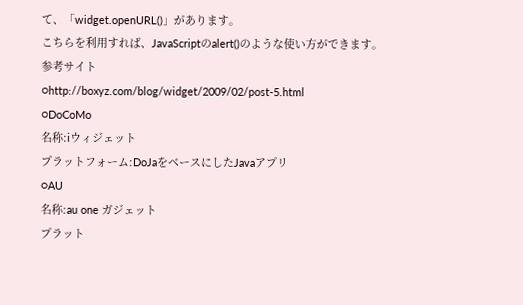て、「widget.openURL()」があります。
こちらを利用すれば、JavaScriptのalert()のような使い方ができます。
参考サイト
○http://boxyz.com/blog/widget/2009/02/post-5.html
○DoCoMo
名称:iウィジェット
プラットフォーム:DoJaをベースにしたJavaアプリ
○AU
名称:au one ガジェット
プラット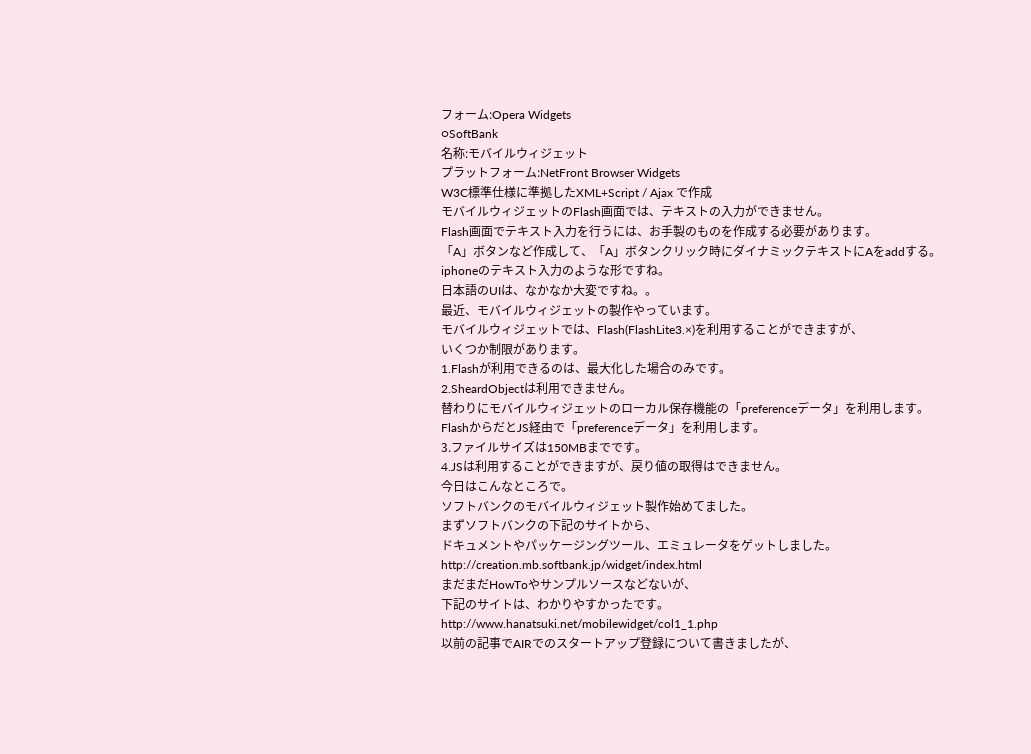フォーム:Opera Widgets
○SoftBank
名称:モバイルウィジェット
プラットフォーム:NetFront Browser Widgets
W3C標準仕様に準拠したXML+Script / Ajax で作成
モバイルウィジェットのFlash画面では、テキストの入力ができません。
Flash画面でテキスト入力を行うには、お手製のものを作成する必要があります。
「A」ボタンなど作成して、「A」ボタンクリック時にダイナミックテキストにAをaddする。
iphoneのテキスト入力のような形ですね。
日本語のUIは、なかなか大変ですね。。
最近、モバイルウィジェットの製作やっています。
モバイルウィジェットでは、Flash(FlashLite3.×)を利用することができますが、
いくつか制限があります。
1.Flashが利用できるのは、最大化した場合のみです。
2.SheardObjectは利用できません。
替わりにモバイルウィジェットのローカル保存機能の「preferenceデータ」を利用します。
FlashからだとJS経由で「preferenceデータ」を利用します。
3.ファイルサイズは150MBまでです。
4.JSは利用することができますが、戻り値の取得はできません。
今日はこんなところで。
ソフトバンクのモバイルウィジェット製作始めてました。
まずソフトバンクの下記のサイトから、
ドキュメントやパッケージングツール、エミュレータをゲットしました。
http://creation.mb.softbank.jp/widget/index.html
まだまだHowToやサンプルソースなどないが、
下記のサイトは、わかりやすかったです。
http://www.hanatsuki.net/mobilewidget/col1_1.php
以前の記事でAIRでのスタートアップ登録について書きましたが、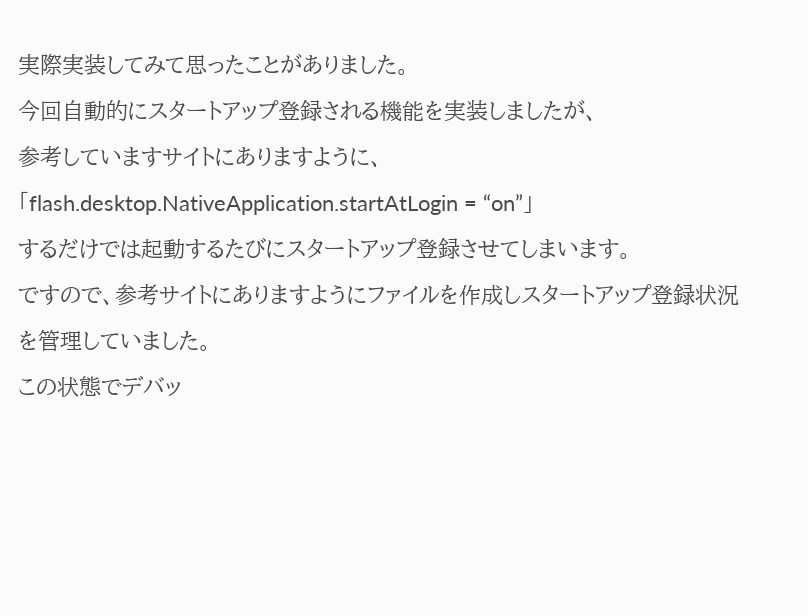実際実装してみて思ったことがありました。
今回自動的にスタートアップ登録される機能を実装しましたが、
参考していますサイトにありますように、
「flash.desktop.NativeApplication.startAtLogin = “on”」
するだけでは起動するたびにスタートアップ登録させてしまいます。
ですので、参考サイトにありますようにファイルを作成しスタートアップ登録状況を管理していました。
この状態でデバッ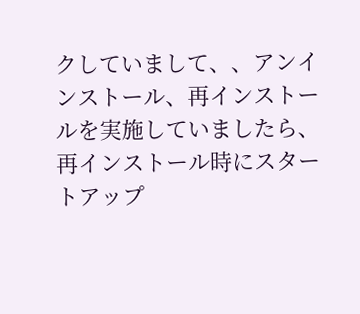クしていまして、、アンインストール、再インストールを実施していましたら、再インストール時にスタートアップ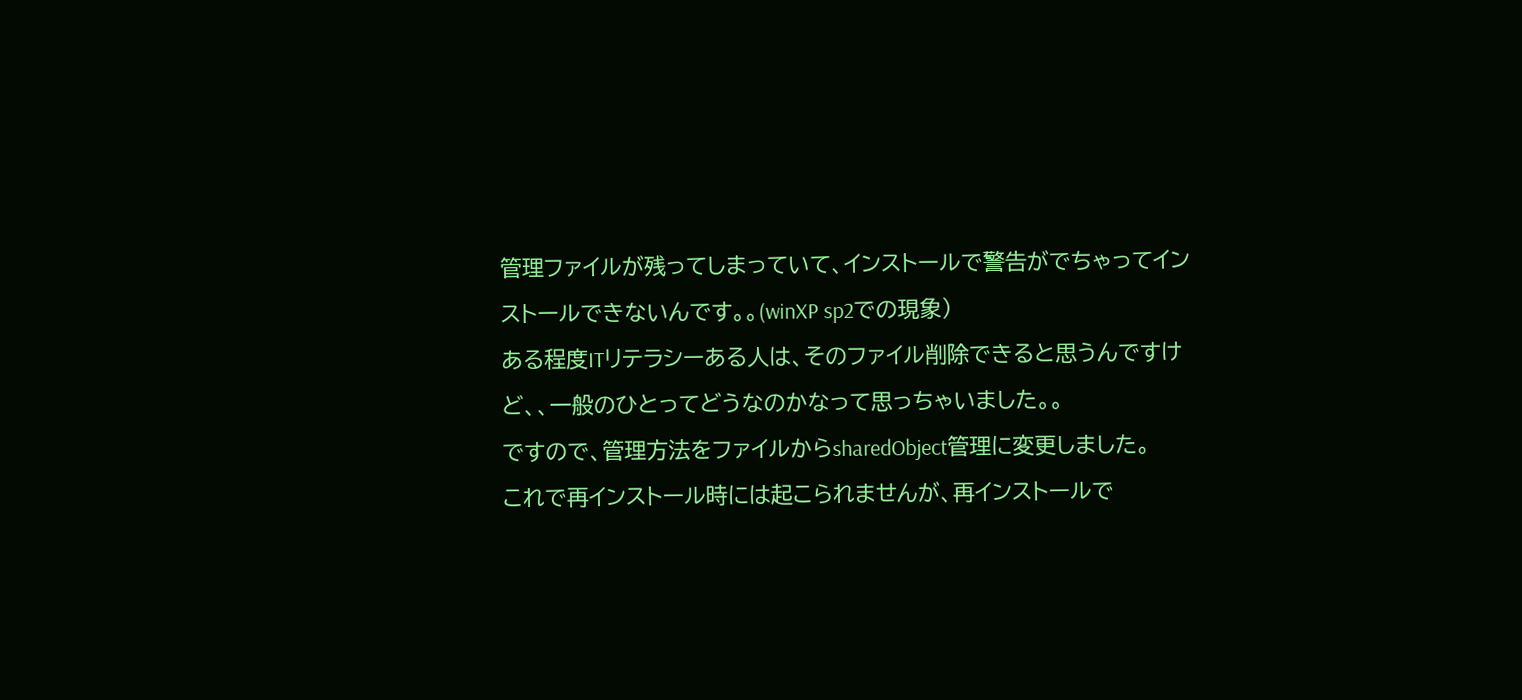管理ファイルが残ってしまっていて、インストールで警告がでちゃってインストールできないんです。。(winXP sp2での現象)
ある程度ITリテラシーある人は、そのファイル削除できると思うんですけど、、一般のひとってどうなのかなって思っちゃいました。。
ですので、管理方法をファイルからsharedObject管理に変更しました。
これで再インストール時には起こられませんが、再インストールで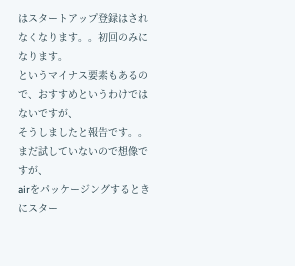はスタートアップ登録はされなくなります。。初回のみになります。
というマイナス要素もあるので、おすすめというわけではないですが、
そうしましたと報告です。。
まだ試していないので想像ですが、
airをパッケージングするときにスター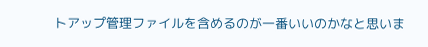トアップ管理ファイルを含めるのが一番いいのかなと思いま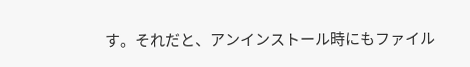す。それだと、アンインストール時にもファイル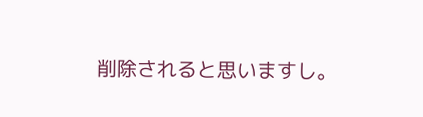削除されると思いますし。